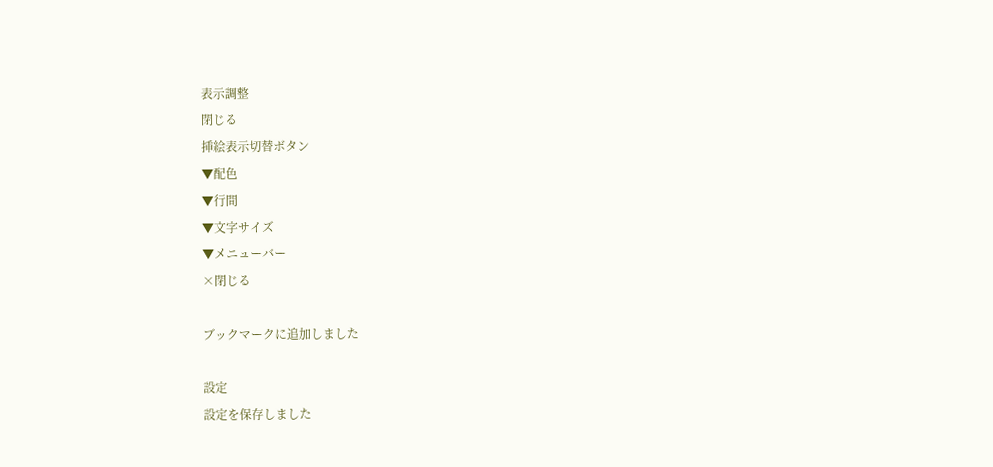表示調整
閉じる
挿絵表示切替ボタン
▼配色
▼行間
▼文字サイズ
▼メニューバー
×閉じる

ブックマークに追加しました

設定
設定を保存しました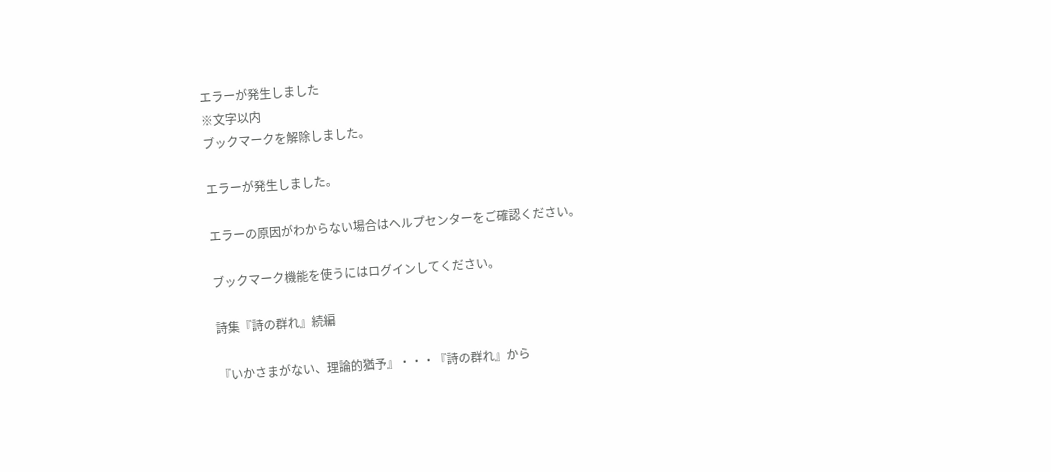エラーが発生しました
※文字以内
ブックマークを解除しました。

エラーが発生しました。

エラーの原因がわからない場合はヘルプセンターをご確認ください。

ブックマーク機能を使うにはログインしてください。

詩集『詩の群れ』続編

『いかさまがない、理論的猶予』・・・『詩の群れ』から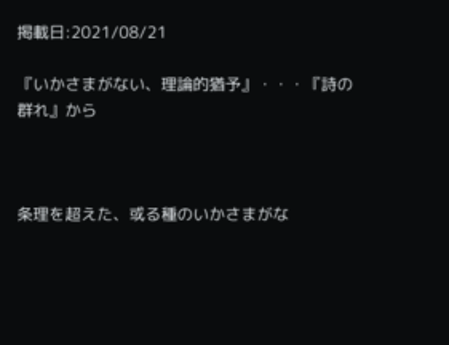掲載日:2021/08/21

『いかさまがない、理論的猶予』・・・『詩の群れ』から



条理を超えた、或る種のいかさまがな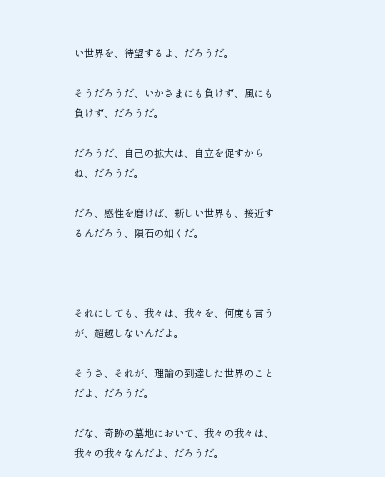い世界を、待望するよ、だろうだ。

そうだろうだ、いかさまにも負けず、風にも負けず、だろうだ。

だろうだ、自己の拡大は、自立を促すからね、だろうだ。

だろ、感性を磨けば、新しい世界も、接近するんだろう、隕石の如くだ。



それにしても、我々は、我々を、何度も言うが、超越しないんだよ。

そうさ、それが、理論の到達した世界のことだよ、だろうだ。

だな、奇跡の墓地において、我々の我々は、我々の我々なんだよ、だろうだ。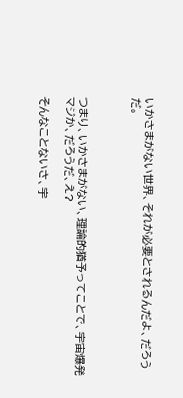いかさまがない世界、それが必要とされるんだよ、だろうだ。



つまり、いかさまがない、理論的猶予ってことで、宇宙爆発マジか、だろうだ、え?

そんなことないさ、宇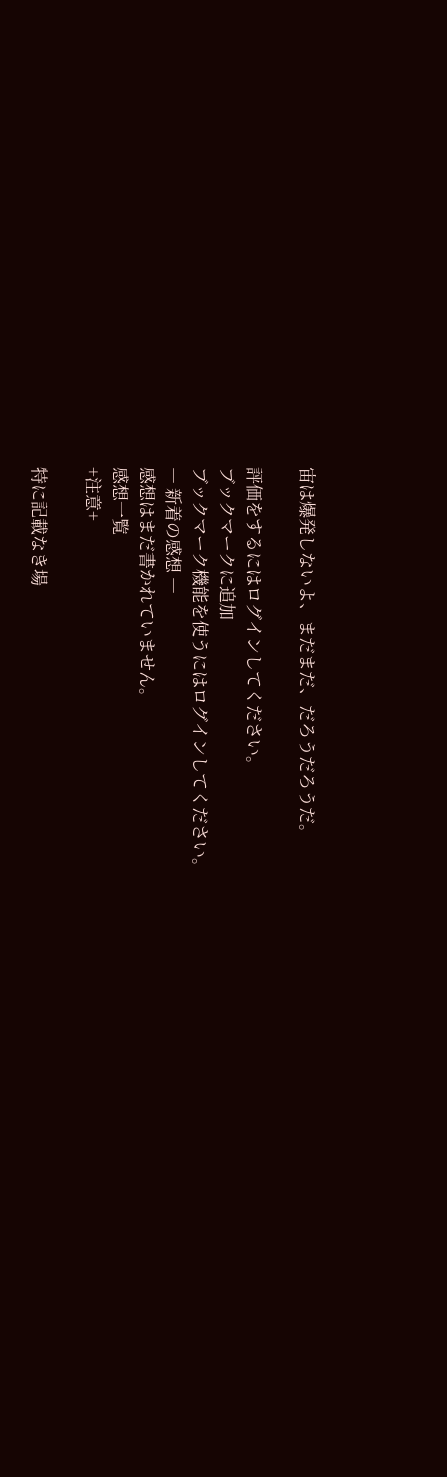宙は爆発しないよ、まだまだ、だろうだろうだ。

評価をするにはログインしてください。
ブックマークに追加
ブックマーク機能を使うにはログインしてください。
― 新着の感想 ―
感想はまだ書かれていません。
感想一覧
+注意+

特に記載なき場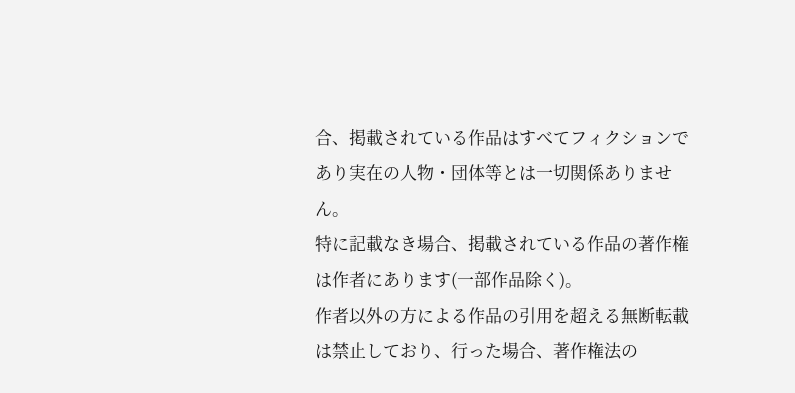合、掲載されている作品はすべてフィクションであり実在の人物・団体等とは一切関係ありません。
特に記載なき場合、掲載されている作品の著作権は作者にあります(一部作品除く)。
作者以外の方による作品の引用を超える無断転載は禁止しており、行った場合、著作権法の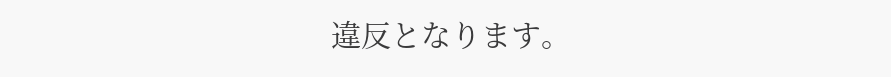違反となります。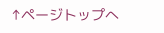↑ページトップへ